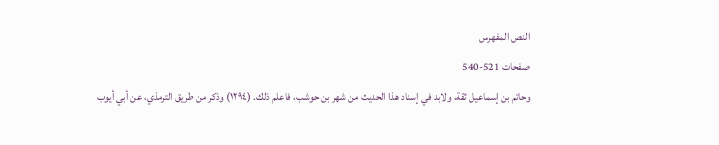النص المفهرس
صفحات 521-540
وحاتم بن إسماعيل ثقة، ولابد في إسناد هذا الحديث من شهر بن حوشب، فاعلم ذلك. (١٢٩٤) وذكر من طريق الترمذي، عن أبي أيوب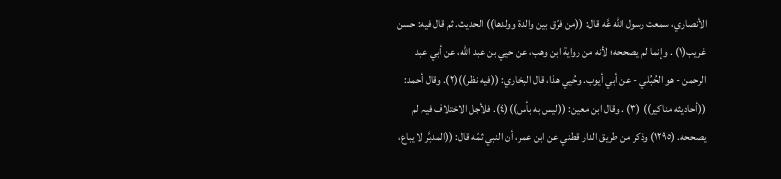الأنصاري، سمعت رسول الله عَّه قال: ((من فرّق بين والدة وولدها)) الحديث. ثم قال فيه: حسن غريب(١) . وإنما لم يصححه؛ لأنه من رواية ابن وهب، عن حيي بن عبد الله، عن أبي عبد الرحمن - هو الحُبُلي - عن أبي أيوب. وحُيي هذا، قال البخاري: ((فيه نظر))(٢). وقال أحمد: ((أحاديثه مناكير)) (٣) . وقال ابن معين: ((ليس به بأس))(٤). فلأجل الاختلاف فیہ لم یصححه. (١٢٩٥) وذكر من طريق الدار قطني عن ابن عمر، أن النبي ثمّه قال: ((المدبَّر لا يباع،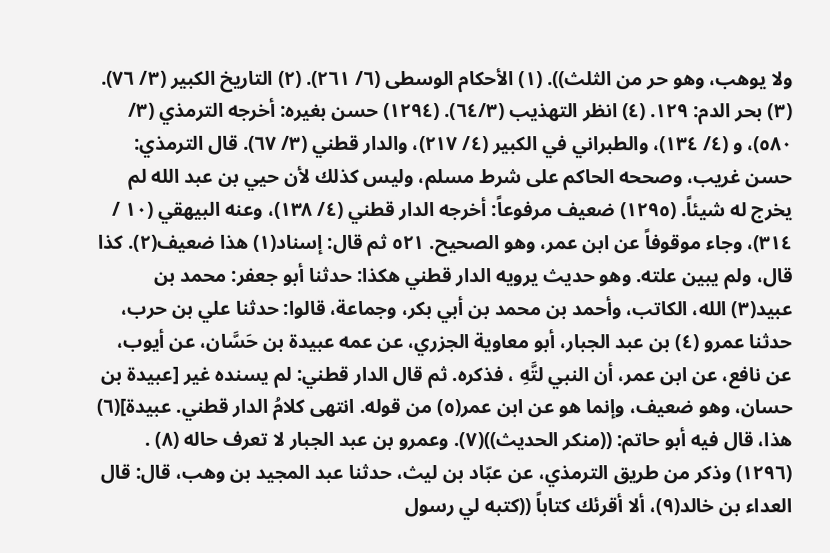ولا يوهب، وهو حر من الثلث)). (١) الأحكام الوسطى (٦/ ٢٦١). (٢) التاريخ الكبير (٣/ ٧٦). (٣) بحر الدم: ١٢٩. (٤) انظر التهذيب (٦٤/٣). (١٢٩٤) حسن بغيره: أخرجه الترمذي (٣/ ٥٨٠)، و (٤/ ١٣٤)، والطبراني في الكبير (٤/ ٢١٧)، والدار قطني (٣/ ٦٧). قال الترمذي: حسن غريب، وصححه الحاكم على شرط مسلم، ولیس کذلك لأن حيي بن عبد الله لم يخرج له شيئاً. (١٢٩٥) ضعيف مرفوعاً: أخرجه الدار قطني (٤/ ١٣٨)، وعنه البيهقي (١٠ / ٣١٤)، وجاء موقوفاً عن ابن عمر، وهو الصحيح. ٥٢١ ثم قال: إسناد(١) هذا ضعيف(٢). کذا قال، ولم یبین علته. وهو حديث يرويه الدار قطني هكذا: حدثنا أبو جعفر: محمد بن عبيد(٣) الله، الكاتب، وأحمد بن محمد بن أبي بكر، وجماعة، قالوا: حدثنا علي بن حرب، حدثنا عمرو (٤) بن عبد الجبار، أبو معاوية الجزري، عن عمه عبيدة بن حَسَّان، عن أيوب، عن نافع، عن ابن عمر، أن النبي لتَّهِ ، فذكره. ثم قال الدار قطني: لم يسنده غير [عبيدة بن حسان، وهو ضعيف، وإنما هو عن ابن عمر(٥) من قوله. انتهى كلامُ الدار قطني. عبيدة](٦) هذا، قال فيه أبو حاتم: ((منكر الحديث))(٧). وعمرو بن عبد الجبار لا تعرف حاله (٨) . (١٢٩٦) وذكر من طريق الترمذي، عن عبّاد بن لیث، حدثنا عبد المجيد بن وهب، قال: قال العداء بن خالد(٩)، ألا أقرئك كتاباً ((كتبه لي رسول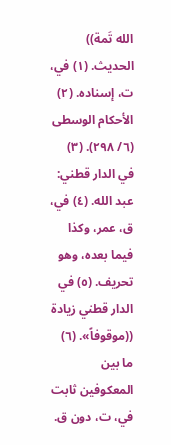الله تَمة)) الحديث. (١) في، ت، إسناده. (٢) الأحكام الوسطى (٦/ ٢٩٨). (٣) في الدار قطني: عبد الله. (٤) في، ق، عمر، وكذا فيما بعده، وهو تحريف. (٥) في الدار قطني زيادة ((موقوفاً». (٦) ما بین المعکوفین ثابت في، ت، دون ق.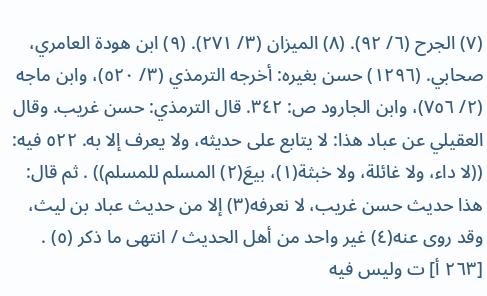(٧) الجرح (٦/ ٩٢). (٨) الميزان (٣/ ٢٧١). (٩) ابن هودة العامري، صحابي. (١٢٩٦) حسن بغيره: أخرجه الترمذي (٣/ ٥٢٠)، وابن ماجه (٢/ ٧٥٦)، وابن الجارود ص: ٣٤٢. قال الترمذي: حسن غريب. وقال العقيلي عن عباد هذا: لا يتابع علی حدیثه، ولا يعرف إلا به. ٥٢٢ فيه: ((لا داء، ولا غائلة، ولا خبثة(١)، بيعَ(٢) المسلم للمسلم)) . ثم قال: هذا حديث حسن غريب، لا نعرفه(٣) إلا من حديث عباد بن ليث، وقد روى عنه(٤) غير واحد من أهل الحديث / انتهى ما ذكر (٥) . [٢٦٣ أ] ت وليس فيه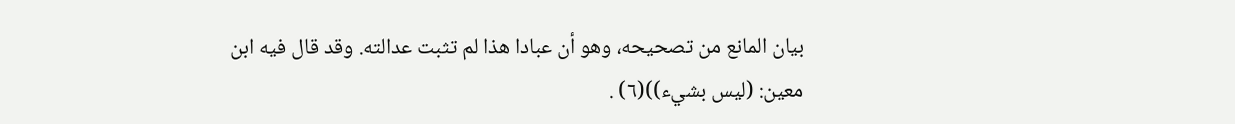بيان المانع من تصحيحه، وهو أن عبادا هذا لم تثبت عدالته. وقد قال فيه ابن معين: (ليس بشيء))(٦) .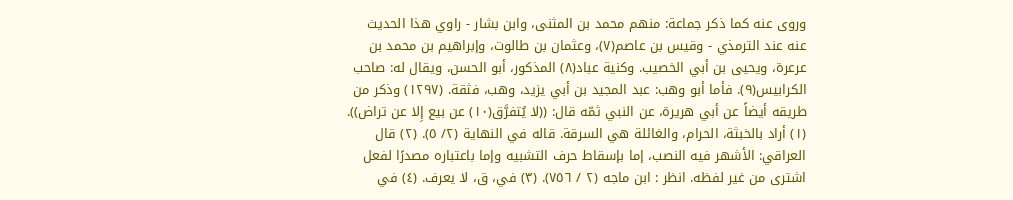وروى عنه كما ذكر جماعة: منهم محمد بن المثنى، وابن بشار - راوي هذا الحديث عنه عند الترمذي - وقيس بن عاصم(٧)، وعثمان بن طالوت، وإبراهيم بن محمد بن عرعرة، ويحيى بن أبي الخصيب. وكنية عباد(٨) المذكور، أبو الحسن، ويقال له: صاحب الكرابيس(٩). فأما أبو وهب: عبد المجيد بن أبي يزيد، وهب، فثقة. (١٢٩٧) وذكر من طريقه أيضاً عن أبي هريرة، عن النبي ثمّه قال: ((لا يُتفرَّق(١٠) عن بيع إِلا عن تراض)). (١) أراد بالخبثة، الحرام، والغائلة هي السرقة. قاله في النهاية (٢/ ٥). (٢) قال العراقي: الأشهر فيه النصب، إما بإسقاط حرف التشبيه وإما باعتباره مصدرًا لفعل اشترى من غير لفظه. انظر : ابن ماجه (٢ / ٧٥٦). (٣) في، ق، لا يعرف. (٤) في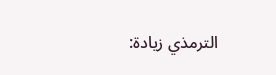الترمذي زيادة: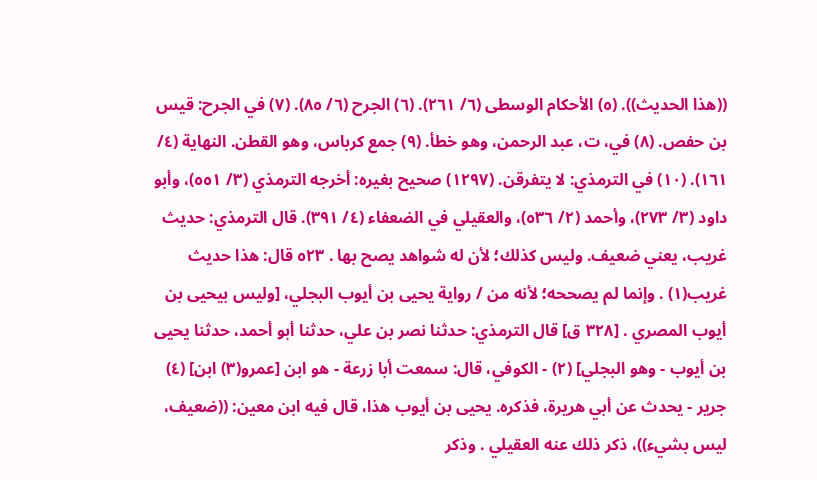((هذا الحديث)). (٥) الأحكام الوسطى (٦/ ٢٦١). (٦) الجرح (٦/ ٨٥). (٧) في الجرح: قيس بن حفص. (٨) في، ت، عبد الرحمن، وهو خطأ. (٩) جمع كرباس، وهو القطن. النهاية (٤/ ١٦١). (١٠) في الترمذي: لا يتفرقن. (١٢٩٧) صحيح بغيره: أخرجه الترمذي (٣/ ٥٥١)، وأبو داود (٣/ ٢٧٣)، وأحمد (٢/ ٥٣٦)، والعقيلي في الضعفاء (٤/ ٣٩١). قال الترمذي: حديث غريب، يعني ضعيف. ولیس کذلك؛ لأن له شواهد یصح بها . ٥٢٣ قال: هذا حديث غريب(١) . وإنما لم يصححه؛ لأنه من / رواية يحيى بن أيوب البجلي، [وليس بیحیی بن أيوب المصري . [٣٢٨ ق] قال الترمذي: حدثنا نصر بن علي، حدثنا أبو أحمد، حدثنا يحيى بن أيوب - وهو البجلي] (٢) - الكوفي، قال: سمعت أبا زرعة - هو ابن [عمرو(٣) ابن] (٤) جرير - يحدث عن أبي هريرة، فذكره. يحيى بن أيوب هذا، قال فيه ابن معين: ((ضعيف، ليس بشيء))، ذكر ذلك عنه العقيلي . وذكر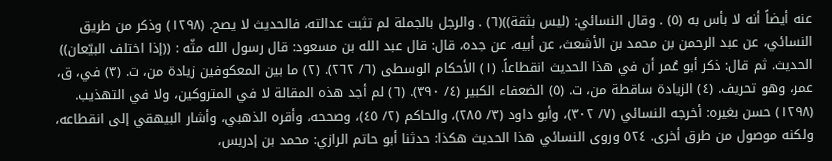عنه أيضاً أنه لا بأس به (٥) . وقال النسائي: (ليس بثقة))(٦) . والرجل بالجملة لم تثبت عدالته، فالحديث لا يصح. (١٢٩٨) وذكر من طريق النسائي، عن عبد الرحمن بن محمد بن الأشعث، عن أبيه، عن جده، قال: قال عبد الله بن مسعود: قال رسول الله مثّه : ((إذا اختلف البيّعان)) الحديث. ثم قال: ذكر أبو عُمر أن في هذا الحديث انقطاعاً. (١) الأحكام الوسطى (٦/ ٢٦٢). (٢) ما بين المعكوفين زيادة من، ت. (٣) في، ق، عمر، وهو تحريف. (٤) الزيادة ساقطة من، ت. (٥) الضعفاء الكبير (٤/ ٣٩٠). (٦) لم أجد هذه المقالة لا في المتروكين، ولا في التهذيب. (١٢٩٨) حسن بغيره: أخرجه النسائي (٧/ ٣٠٢)، وأبو داود (٣/ ٢٨٥)، والحاكم (٢/ ٤٥)، وصححه، وأقره الذهبي، وأشار البيهقي إلى انقطاعه، ولكنه موصول من طرق أخرى. ٥٢٤ وروى النسائي هذا الحديث هكذا: حدثنا أبو حاتم الرازي: محمد بن إدريس،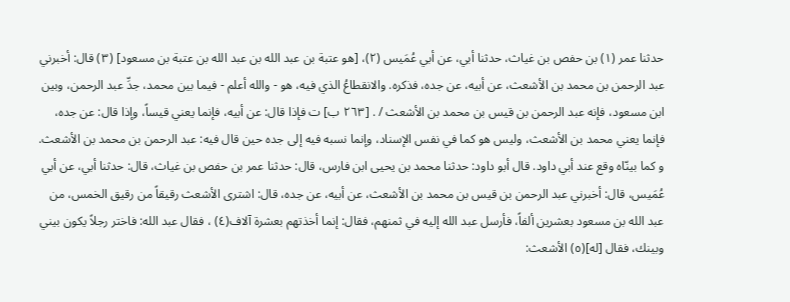حدثنا عمر (١) بن حفص بن غياث، حدثنا أبي، عن أبي عُمَيس (٢)، [هو عتبة بن عبد الله بن عبد الله بن عتبة بن مسعود] (٣) قال: أخبرني عبد الرحمن بن محمد بن الأشعث، عن أبيه، عن جده، فذكره. والانقطاعُ الذي فيه، هو - والله أعلم - فيما بين محمد، جدِّ عبد الرحمن، وبين ابن مسعود، فإنه عبد الرحمن بن قيس بن محمد بن الأشعث / . [٢٦٣ ب] ت فإذا قال: عن أبيه، فإنما يعني قيساً، وإذا قال: عن جده، فإنما يعني محمد بن الأشعث، وليس هو كما في نفس الإسناد، وإنما نسبه فیه إلى جده حين قال فيه: عبد الرحمن بن محمد بن الأشعث. و کما بينّاه وقع عند أبي داود. قال أبو داود: حدثنا محمد بن يحيى ابن فارس، قال: حدثنا عمر بن حفص بن غياث، قال: حدثنا أبي، عن أبي عُمَيس، قال: أخبرني عبد الرحمن بن قيس بن محمد بن الأشعث، عن أبيه، عن جده، قال: اشترى الأشعث رقيقاً من رقيق الخمس، من عبد الله بن مسعود بعشرين ألفاً، فأرسل عبد الله إليه في ثمنهم، فقال: إنما أخذتهم بعشرة آلاف(٤) ، فقال عبد الله: فاختر رجلاً يكون بيني وبينك، فقال [له](٥) الأشعث: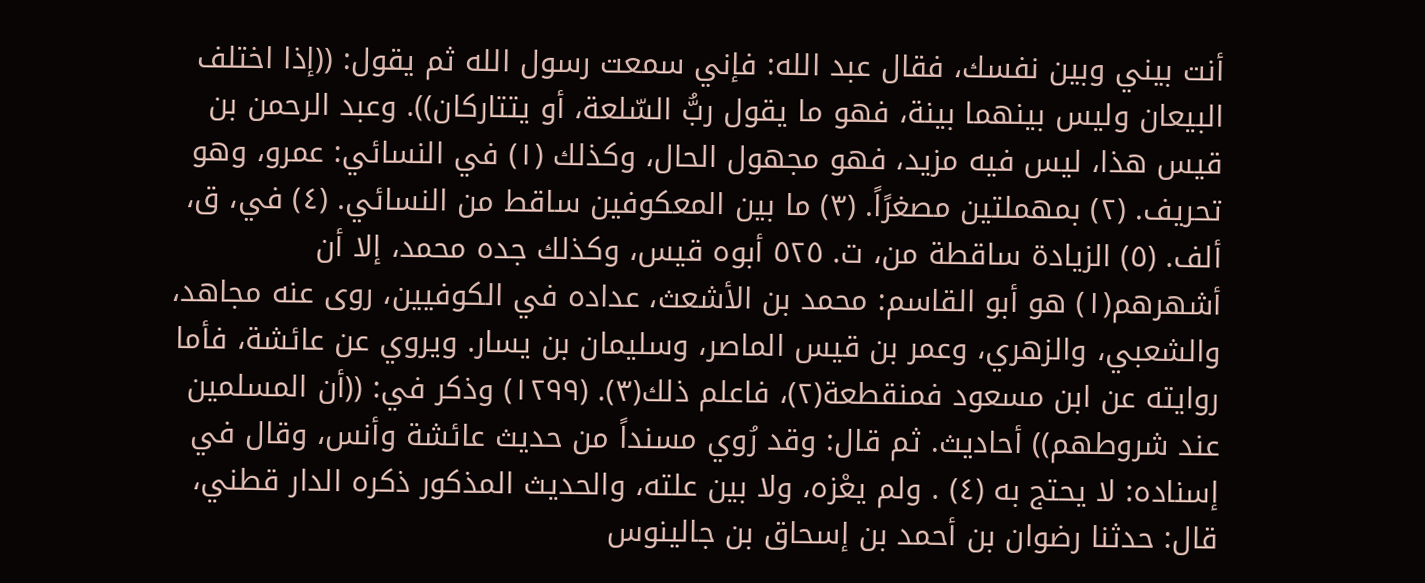أنت بيني وبين نفسك، فقال عبد الله: فإني سمعت رسول الله ثم يقول: ((إذا اختلف البيعان وليس بينهما بينة، فهو ما يقول ربُّ السّلعة، أو يتتاركان)). وعبد الرحمن بن قيس هذا، ليس فيه مزيد، فهو مجهول الحال، وكذلك (١) في النسائي: عمرو، وهو تحريف. (٢) بمهملتين مصغرًاً. (٣) ما بين المعكوفين ساقط من النسائي. (٤) في، ق، ألف. (٥) الزيادة ساقطة من، ت. ٥٢٥ أبوه قيس، وكذلك جده محمد، إلا أن أشهرهم(١) هو أبو القاسم: محمد بن الأشعث، عداده في الکوفیین، روى عنه مجاهد، والشعبي، والزهري، وعمر بن قیس الماصر، وسلیمان بن يسار. ويروي عن عائشة، فأما روايته عن ابن مسعود فمنقطعة(٢)، فاعلم ذلك(٣). (١٢٩٩) وذكر في: ((أن المسلمين عند شروطهم)) أحاديث. ثم قال: وقد رُوي مسنداً من حديث عائشة وأنس، وقال في إسناده: لا يحتج به (٤) . ولم يعْزه، ولا بين علته، والحديث المذكور ذكره الدار قطني، قال: حدثنا رضوان بن أحمد بن إسحاق بن جالينوس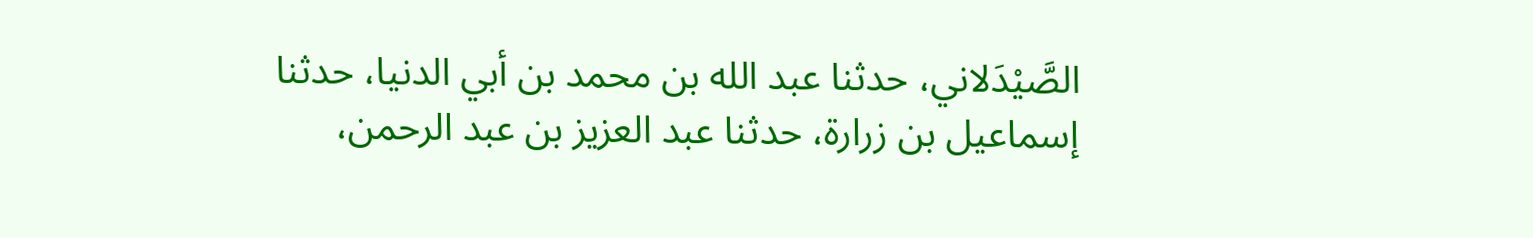الصَّيْدَلاني، حدثنا عبد الله بن محمد بن أبي الدنيا، حدثنا إسماعيل بن زرارة، حدثنا عبد العزيز بن عبد الرحمن،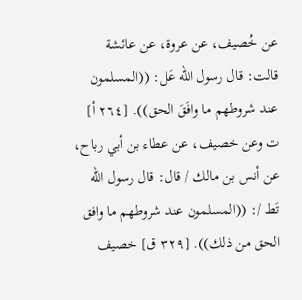عن خُصيف، عن عروة، عن عائشة قالت: قال رسول الله عَل: ((المسلمون عند شروطهم ما وافَقَ الحق)). [٢٦٤ أ] ت وعن خصيف، عن عطاء بن أبي رباح، عن أنس بن مالك / قال: قال رسول الله تَط /: ((المسلمون عند شروطهم ما وافق الحق من ذلك)). [٣٢٩ ق] خصیف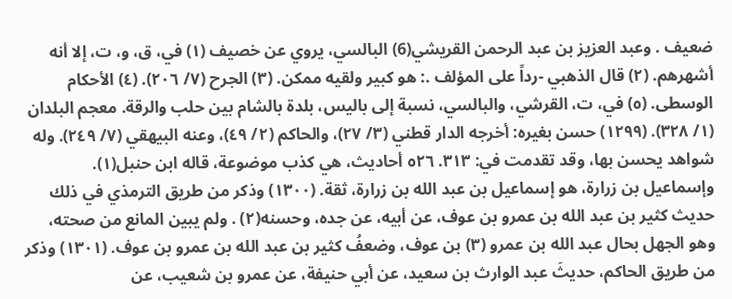ضعيف . وعبد العزيز بن عبد الرحمن القريشي(6) البالسي، يروي عن خصيف (١) في، ق، و، ت، إلا أنه أشهرهم. (٢) قال الذهبي -رداً على المؤلف .: هو كبير ولقیه ممكن. (٣) الجرح (٧/ ٢٠٦). (٤) الأحكام الوسطى. (٥) في، ت، القرشي، والبالسي، نسبة إلى باليس، بلدة بالشام بين حلب والرقة. معجم البلدان (١/ ٣٢٨). (١٢٩٩) حسن بغيره: أخرجه الدار قطني (٣/ ٢٧)، والحاكم (٢/ ٤٩)، وعنه البيهقي (٧/ ٢٤٩). وله شواهد یحسن بها، وقد تقدمت في: ٣١٣. ٥٢٦ أحاديث، هي كذب موضوعة، قاله ابن حنبل(١). وإسماعيل بن زرارة، هو إسماعيل بن عبد الله بن زرارة، ثقة. (١٣٠٠) وذكر من طريق الترمذي في ذلك حديث كثير بن عبد الله بن عمرو بن عوف، عن أبيه، عن جده، وحسنه(٢) . ولم يبين المانع من صحته، وهو الجهل بحال عبد الله بن عمرو (٣) بن عوف، وضعفُ کثیر بن عبد الله بن عمرو بن عوف. (١٣٠١) وذكر من طريق الحاكم، حديثَ عبد الوارث بن سعيد، عن أبي حنيفة، عن عمرو بن شعيب، عن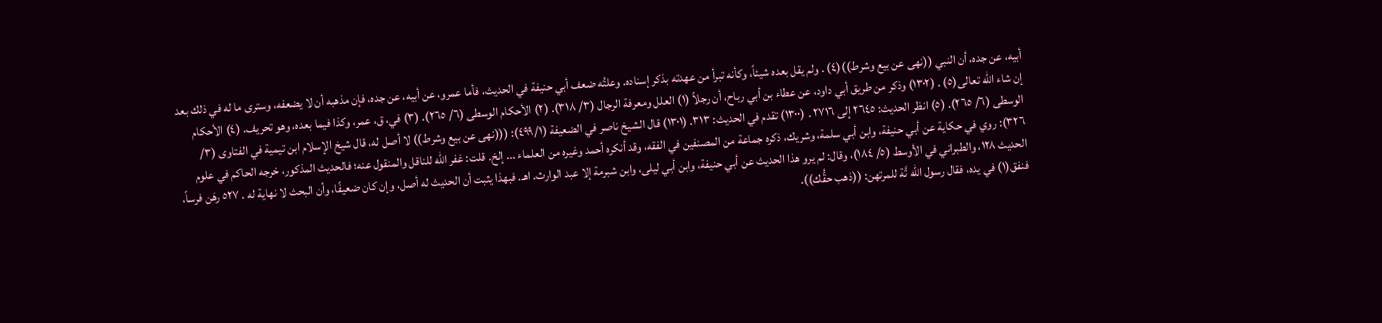أبيه، عن جده، أن النبي ((نهى عن بيع وشرط))(٤) . ولم يقل بعده شيئاً، وكأنه تبرأ من عهدته بذکر إسناده. وعلتُه ضعف أبي حنيفة في الحديث، فأما عمرو، عن أبيه، عن جده، فإن مذهبه أن لا يضعفه، وسترى ما له في ذلك بعد إن شاء الله تعالى(٥) . (١٣٠٢) وذكر من طريق أبي داود، عن عطاء بن أبي رباح، أن رجلاً (١) العلل ومعرفة الرجال (٣/ ٣١٨). (٢) الأحكام الوسطى (٦/ ٢٦٥). (٣) في، ق، عمر، وكذا فيما بعده، وهو تحريف. (٤) الأحكام الوسطى (٦/ ٢٦٥). (٥) انظر الحديث: ٢٦٤٥ إلى ٢٧١٦ . (١٣٠٠) تقدم في الحديث: ٣١٣. (١٣٠١) قال الشيخ ناصر في الضعيفة (٤٩٩/١): (((نهى عن بيع وشرط)) لا أصل له، قال شيخ الإسلام ابن تيمية في الفتاوى (٣/ ٣٢٦): روي في حكاية عن أبي حنيفة، وابن أبي سلمة، وشريك، ذكره جماعة من المصنفين في الفقه، وقد أنكره أحمد وغيره من العلماء ... إلخ. قلت: غفر الله للناقل والمنقول عنه؛ فالحديث المذكور، خرجه الحاكم في علوم الحديث ١٢٨، والطبراني في الأوسط (٥/ ١٨٤)، وقال: لم يرو هذا الحديث عن أبي حنيفة، وابن أبي ليلى، وابن شبرمة إلا عبد الوارث. اهـ. فبهذا يثبت أن الحديث له أصل، وإن كان ضعيفًا، وأن البحث لا نهاية له . ٥٢٧ رهَن فرساً، فنفق(١) في يده، فقال رسول الله تَّة للمرتهن: ((ذهب حقُّك)).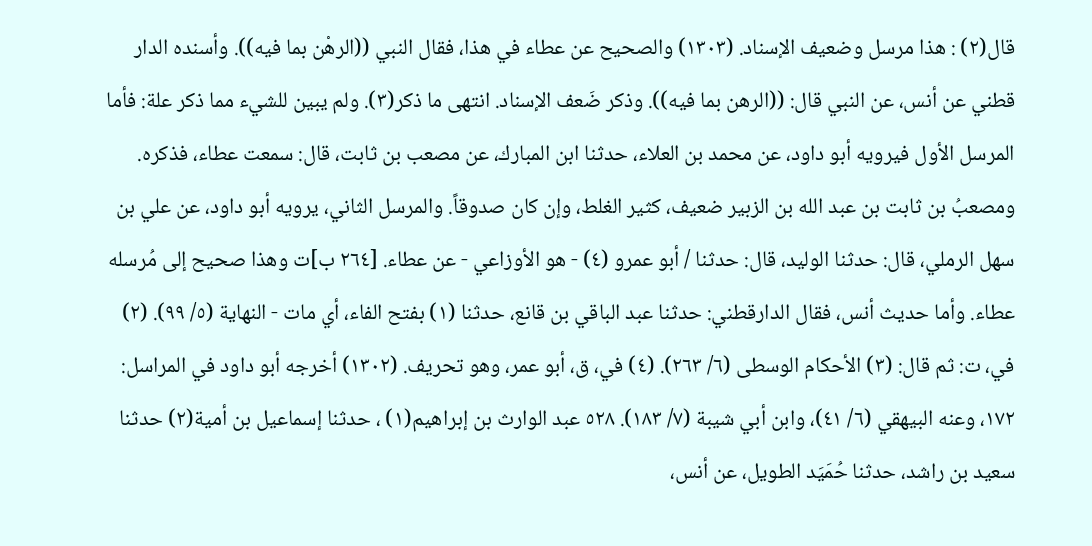قال(٢) : هذا مرسل وضعيف الإسناد. (١٣٠٣) والصحيح عن عطاء في هذا، فقال النبي ((الرهْن بما فیه)). وأسنده الدار قطني عن أنس، عن النبي قال: ((الرهن بما فيه)). وذكر ضَعف الإسناد. انتهى ما ذكر(٣). ولم يبين للشيء مما ذكر علة: فأما المرسل الأول فيرويه أبو داود، عن محمد بن العلاء، حدثنا ابن المبارك، عن مصعب بن ثابت، قال: سمعت عطاء، فذكره. ومصعبُ بن ثابت بن عبد الله بن الزبير ضعيف، كثير الغلط، وإن كان صدوقاً. والمرسل الثاني، يرويه أبو داود، عن علي بن سهل الرملي، قال: حدثنا الوليد، قال: حدثنا / أبو عمرو (٤) - هو الأوزاعي - عن عطاء. [٢٦٤ ب]ت وهذا صحیح إلی مُرسله عطاء. وأما حديث أنس، فقال الدارقطني: حدثنا عبد الباقي بن قانع، حدثنا (١) بفتح الفاء، أي مات - النهاية (٥/ ٩٩). (٢) في، ت: ثم قال: (٣) الأحكام الوسطى (٦/ ٢٦٣). (٤) في، ق، أبو عمر، وهو تحريف. (١٣٠٢) أخرجه أبو داود في المراسل: ١٧٢، وعنه البيهقي (٦/ ٤١)، وابن أبي شيبة (٧/ ١٨٣). ٥٢٨ عبد الوارث بن إبراهيم(١) ، حدثنا إسماعيل بن أمية(٢) حدثنا سعيد بن راشد، حدثنا حُمَيَد الطويل، عن أنس،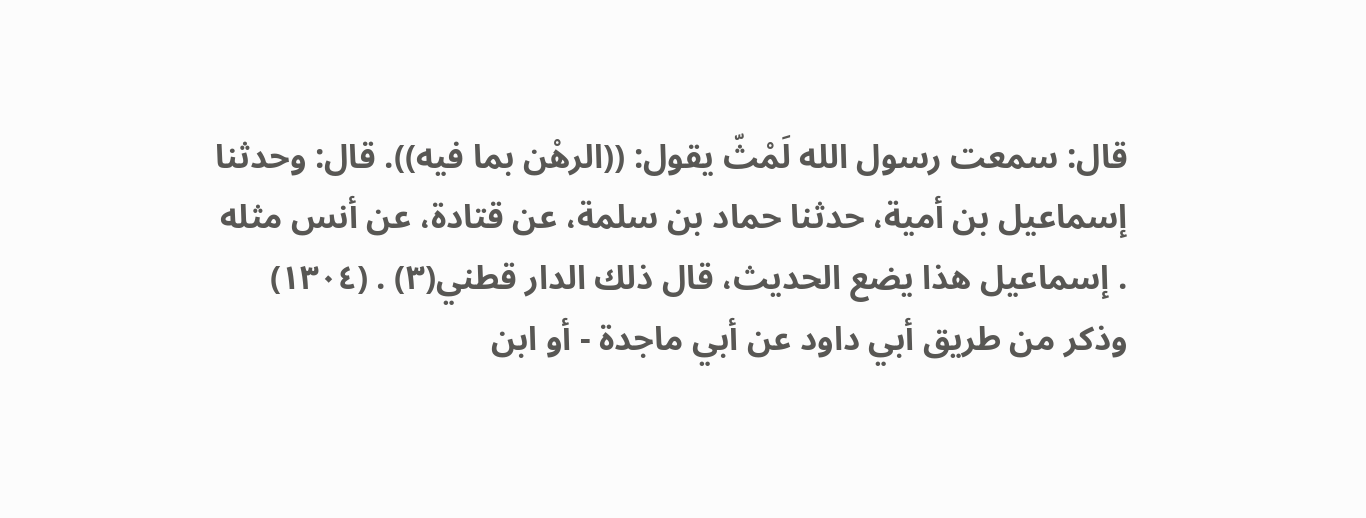قال: سمعت رسول الله لَمْثّ يقول: ((الرهْن بما فيه)). قال: وحدثنا إسماعيل بن أمية، حدثنا حماد بن سلمة، عن قتادة، عن أنس مثله . إسماعيل هذا يضع الحديث، قال ذلك الدار قطني(٣) . (١٣٠٤) وذكر من طريق أبي داود عن أبي ماجدة - أو ابن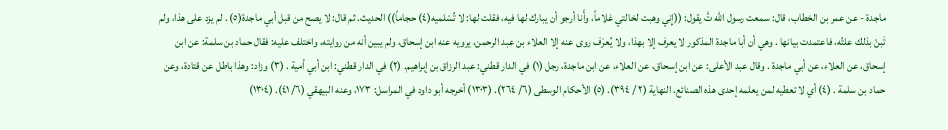ماجدة - عن عمر بن الخطاب، قال: سمعت رسول الله تَّ يقول: ((إِني وهبت لخالتي غلاماً، وأَنا أرجو أن يبارك لها فيه، فقلت لها: لا تُسْلميه(٤) حجاماً)) الحديث. ثم قال: لا يصح من قبل أبي ماجدة(٥) . لم يزد على هذا، ولم تَبنْ بذلك علتُه، فاعتمدت بيانها . وهي أن أبا ماجدة المذكور لا يعرف إلا بهذا، ولا يُعرَف روى عنه إلا العلاء بن عبد الرحمن، یرویه عنه ابن إسحاق، ولم یبین أنه من روايته، واختلف عليه: فقال حماد بن سلمة: عن ابن إسحاق، عن العلاء، عن أبي ماجدة . وقال عبد الأعلى: عن ابن إسحاق، عن العلاء، عن ابن ماجدة، رجل (١) في الدار قطني: عبد الرزاق بن إبراهيم. (٢) في الدار قطني: ابن أبي أمية . (٣) وزاد: وهذا باطل عن قتادة، وعن حماد بن سلمة . (٤) أي لا تعطيه لمن يعلمه إحدى هذه الصنائع. النهاية (٢ / ٣٩٤). (٥) الأحكام الوسطى (٦/ ٢٦٤). (١٣٠٣) أخرجه أبو داود في المراسل: ١٧٣، وعنه البيهقي (٦/ ٤١). (١٣٠٤)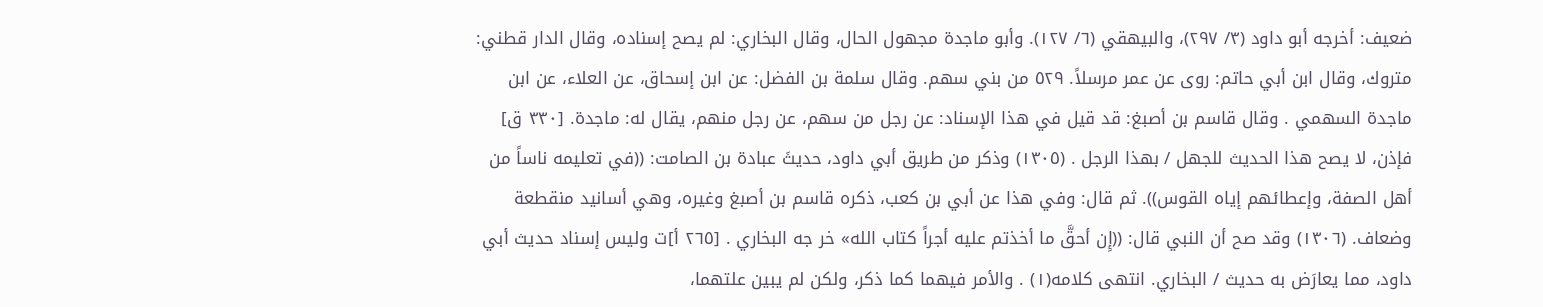ضعيف: أخرجه أبو داود (٣/ ٢٩٧)، والبيهقي (٦/ ١٢٧). وأبو ماجدة مجهول الحال، وقال البخاري: لم يصح إسناده، وقال الدار قطني: متروك، وقال ابن أبي حاتم: روى عن عمر مرسلاً. ٥٢٩ من بني سهم. وقال سلمة بن الفضل: عن ابن إسحاق، عن العلاء، عن ابن ماجدة السهمي . وقال قاسم بن أصبغ: قد قيل في هذا الإسناد: عن رجل من سهم، عن رجل منهم، يقال له: ماجدة. [٣٣٠ ق] فإذن، لا يصح هذا الحديث للجهل / بهذا الرجل . (١٣٠٥) وذكر من طريق أبي داود، حديثَ عبادة بن الصامت: ((في تعليمه ناساً من أهل الصفة، وإعطائهم إياه القوس)). ثم قال: وفي هذا عن أبي بن كعب، ذكره قاسم بن أصبغ وغيره، وهي أسانيد منقطعة وضعاف. (١٣٠٦) وقد صح أن النبي قال: ((إِن أحقَّ ما أخذتم عليه أجراً کتاب الله» خر جه البخاري . [٢٦٥ أ]ت وليس إسناد حديث أبي داود، مما يعارَض به حديث / البخاري. انتهى كلامه(١) . والأمر فيهما كما ذكر، ولكن لم يبين علتهما،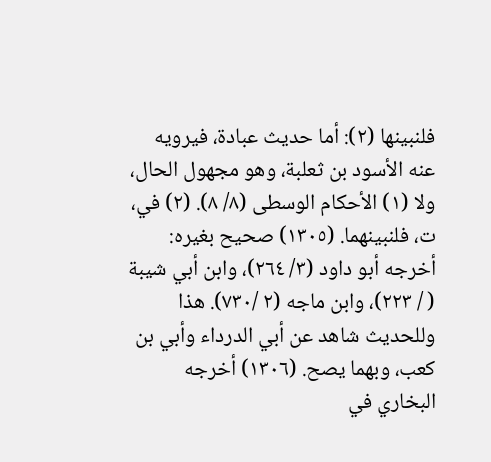فلنبينها (٢): أما حديث عبادة، فيرويه عنه الأسود بن ثعلبة، وهو مجهول الحال، ولا (١) الأحكام الوسطى (٨/ ٨). (٢) في، ت، فلنبينهما. (١٣٠٥) صحيح بغيره: أخرجه أبو داود (٣/ ٢٦٤)، وابن أبي شيبة ( / ٢٢٣)، وابن ماجه (٢ /٧٣٠). هذا وللحديث شاهد عن أبي الدرداء وأبي بن كعب، وبهما يصح. (١٣٠٦) أخرجه البخاري في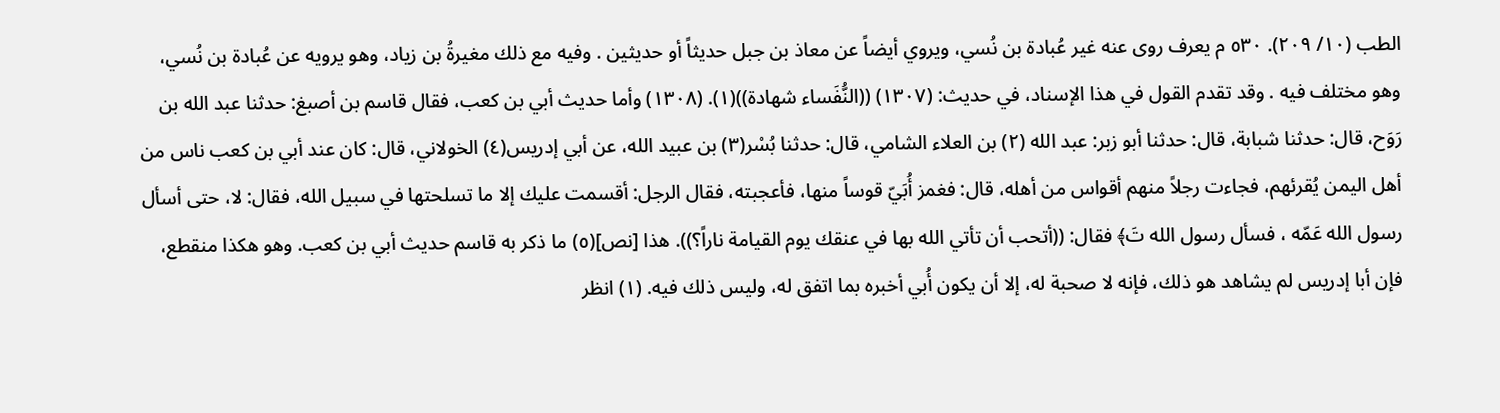الطب (١٠/ ٢٠٩). ٥٣٠ م يعرف روى عنه غير عُبادة بن نُسي، ويروي أيضاً عن معاذ بن جبل حديثاً أو حدیثین . وفيه مع ذلك مغيرةُ بن زياد، وهو يرويه عن عُبادة بن نُسي، وهو مختلف فيه . وقد تقدم القول في هذا الإسناد، في حديث: (١٣٠٧) ((النُّفَساء شهادة))(١). (١٣٠٨) وأما حديث أبي بن كعب، فقال قاسم بن أصبغ: حدثنا عبد الله بن رَوَح، قال: حدثنا شبابة، قال: حدثنا أبو زبر: عبد الله (٢) بن العلاء الشامي، قال: حدثنا بُسْر(٣) بن عبيد الله، عن أبي إدريس(٤) الخولاني، قال: كان عند أبي بن كعب ناس من أهل اليمن يُقرئهم، فجاءت رجلاً منهم أقواس من أهله، قال: فغمز أُبَيّ قوساً منها، فأعجبته، فقال الرجل: أقسمت عليك إلا ما تسلحتها في سبيل الله، فقال: لا، حتى أسأل رسول الله عَمّه ، فسأل رسول الله تَ﴾ فقال: ((أتحب أن تأتي الله بها في عنقك يوم القيامة ناراً؟)). هذا [نص](٥) ما ذكر به قاسم حديث أبي بن كعب. وهو هکذا منقطع، فإن أبا إدريس لم يشاهد هو ذلك، فإنه لا صحبة له، إلا أن يكون أُبي أخبره بما اتفق له، وليس ذلك فيه. (١) انظر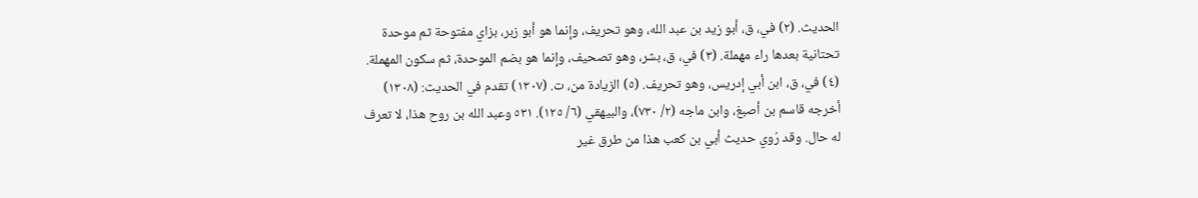الحديث. (٢) في، ق، أبو زيد بن عبد الله، وهو تحريف، وإنما هو أبو زبر، بزاي مفتوحة ثم موحدة تحتانية بعدها راء مهملة. (٣) في، ق، بشر، وهو تصحيف، وإنما هو بضم الموحدة، ثم سكون المهملة. (٤) في، ق، ابن أبي إدريس، وهو تحريف. (٥) الزيادة من، ت. (١٣٠٧) تقدم في الحديث: (١٣٠٨) أخرجه قاسم بن أصبغ، وابن ماجه (٢/ ٧٣٠)، والبيهقي (٦/ ١٢٥). ٥٣١ وعبد الله بن روح هذا، لا تعرف له حال. وقد رُوي حديث أبي بن كعب هذا من طرق غير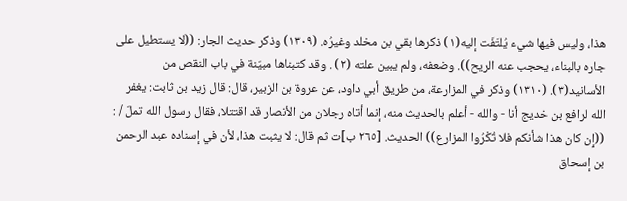هذا، وليس فيها شيء يُلتَفَت إليه(١) ذكرها بقي بن مخلد وغيرُه. (١٣٠٩) وذكر حديث الجار: ((لا يستطيل على جاره بالبناء، يحجب عنه الريح)). وضعفه، ولم یبین علته (٢) . وقد كتبناها مبيّنة في باب النقص من الأسانيد(٣). (١٣١٠) وذكر في المزارعة، من طريق أبي داود، عن عروة بن الزبير، قال: قال زيد بن ثابت: يغفر الله لرافع بن خديج أنا - والله - أعلم بالحديث منه، إنما أتاه رجلان من الأنصار قد اقتتلا، فقال رسول الله تملّ / : ((إِن كان هذا شأنكم فلا تُكْرُوا المزارع)) الحديث. [٢٦٥ ب]ت ثم قال: لا يثبت هذا، لأن في إسناده عبد الرحمن بن إسحاق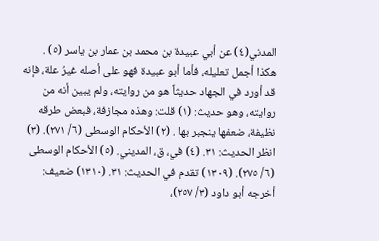المدني(٤) عن أبي عبيدة بن محمد بن عمار بن ياسر (٥) . هكذا أجمل تعليله، فأما أبو عبيدة فهو على أصله غيرُ علة، فإنه قد أورد في الجهاد حدیثاً هو من روایته، ولم یبین أنه من روايته، وهو حديث: (١) قلت: وهذه مجازفة، فبعض طرقه نظيفة، ضعفها ينجبر بها . (٢) الأحكام الوسطى (٦/ ٢٧١). (٣) انظر الحديث: ٣١. (٤) في، ق، المديني. (٥) الأحكام الوسطى (٦/ ٢٧٥). (١٣٠٩) تقدم في الحديث: ٣١. (١٣١٠) ضعيف: أخرجه أبو داود (٣/ ٢٥٧)،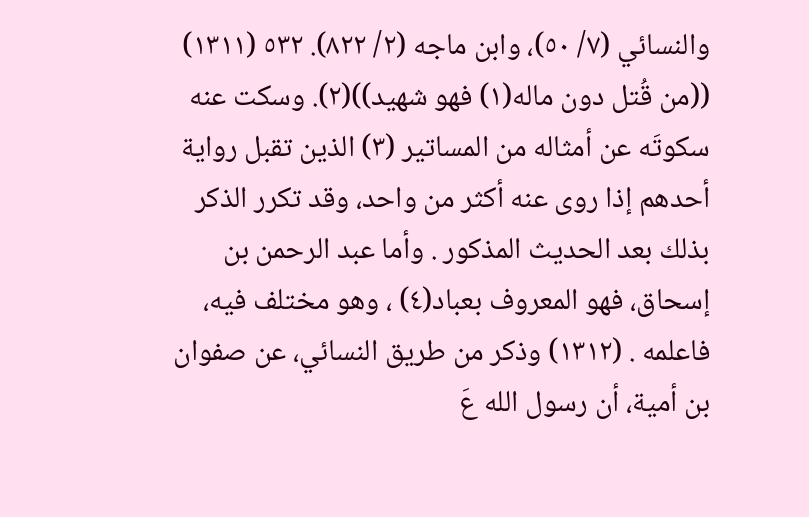والنسائي (٧/ ٥٠)، وابن ماجه (٢/ ٨٢٢). ٥٣٢ (١٣١١) ((من قُتل دون ماله(١) فهو شهيد))(٢). وسكت عنه سكوتَه عن أمثاله من المساتير (٣) الذين تقبل رواية أحدهم إذا روى عنه أكثر من واحد، وقد تكرر الذكر بذلك بعد الحديث المذكور . وأما عبد الرحمن بن إسحاق، فهو المعروف بعباد(٤) ، وهو مختلف فيه، فاعلمه . (١٣١٢) وذكر من طريق النسائي، عن صفوان بن أمية، أن رسول الله عَ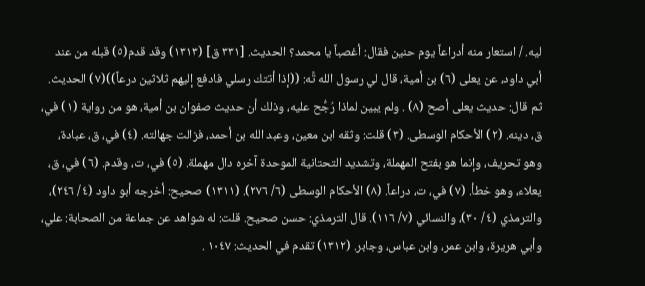ليه. / استعار منه أدراعاً يوم حنين فقال: أغصباً يا محمد؟ الحديث. [٣٣١ ق] (١٣١٣) وقد قدم(٥) قبله من عند أبي داود، عن يعلى (٦) بن أمية، قال لي رسول الله تَّه: ((إذا أتتك رسلي فادفع إليهم ثلاثين درعاً))(٧) الحديث. ثم قال: حديث يعلى أصح (٨) . ولم يبين لماذا رُجُّح عليه، وذلك أن حديث صفوان بن أمية، هو من رواية (١) في، ق، دينه. (٢) الأحكام الوسطى. (٣) قلت: وثقه ابن معين، وعبد الله بن أحمد، فزالت جهالته. (٤) في، ق، عبادة، وهو تحريف، وإنما هو بفتح المهملة، وتشديد التحتانية الموحدة آخره دال مهملة. (٥) في، ت، وقدم. (٦) في، ق، يعلاء، وهو خطأ. (٧) في، ت، دراعاً. (٨) الأحكام الوسطى (٦/ ٢٧٦). (١٣١١) صحيح: أخرجه أبو داود (٤/ ٢٤٦)، والترمذي (٤/ ٣٠)، والنسائي (٧/ ١١٦). قال الترمذي: حسن صحيح. قلت: له شواهد عن جماعة من الصحابة: علي، وأبي هريرة، وابن عمر، وابن عباس، وجابر. (١٣١٢) تقدم في الحديث: ١٠٤٧ .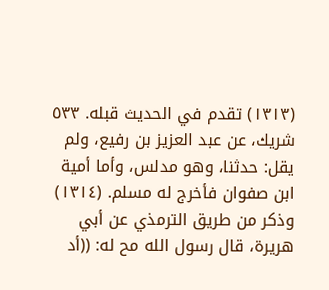(١٣١٣) تقدم في الحديث قبله. ٥٣٣ شريك، عن عبد العزيز بن رفيع، ولم يقل: حدثنا، وهو مدلس، وأما أمية ابن صفوان فأخرج له مسلم. (١٣١٤) وذكر من طريق الترمذي عن أبي هريرة، قال رسول الله مح له: ((أد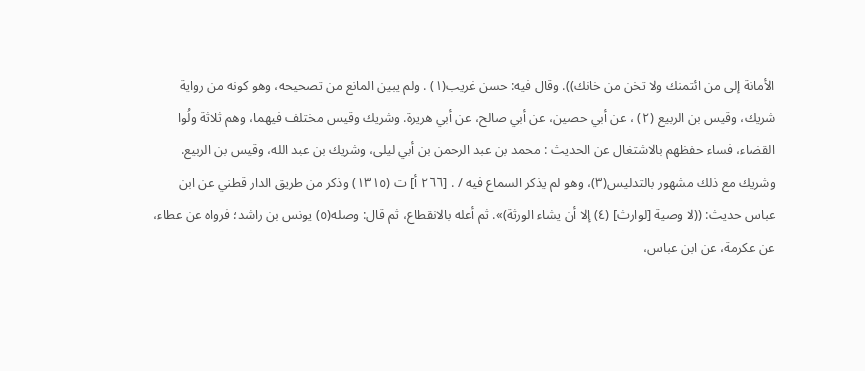الأمانة إلى من ائتمنك ولا تخن من خانك)). وقال فيه: حسن غريب(١) . ولم يبين المانع من تصحيحه، وهو كونه من رواية شريك، وقيس بن الربيع (٢) ، عن أبي حصين، عن أبي صالح، عن أبي هريرة. وشريك وقيس مختلف فيهما، وهم ثلاثة ولُوا القضاء، فساء حفظهم بالاشتغال عن الحدیث : محمد بن عبد الرحمن بن أبي ليلى، وشريك بن عبد الله، وقيس بن الربيع. وشريك مع ذلك مشهور بالتدليس(٣)، وهو لم يذكر السماع فيه / . [٢٦٦ أ] ت (١٣١٥) وذكر من طريق الدار قطني عن ابن عباس حديث: ((لا وصية [لوارث] (٤) إلا أن يشاء الورثة)». ثم أعله بالانقطاع، ثم قال: وصله(٥) يونس بن راشد؛ فرواه عن عطاء، عن عكرمة، عن ابن عباس،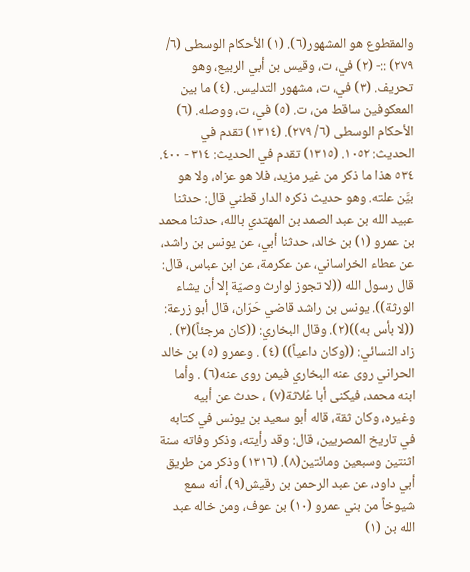والمقطوع هو المشهور(٦). (١) الأحكام الوسطى (٦/ ٢٧٩) ::- (٢) في، ت، وقيس بن أبي الربيع، وهو تحريف. (٣) في، ت، مشهور التدليس. (٤) ما بين المعكوفين ساقط من، ت. (٥) في، ت، ووصله. (٦) الأحكام الوسطى (٦/ ٢٧٩). (١٣١٤) تقدم في الحديث: ١٠٥٢. (١٣١٥) تقدم في الحديث: ٣١٤ - ٤٠٠. ٥٣٤ هذا ما ذكر من غير مزيد، فلا هو عزاه، ولا هو بیَّن علته. وهو حديث ذكره الدار قطني قال: حدثنا عبيد الله بن عبد الصمد بن المهتدي بالله، حدثنا محمد بن عمرو (١) بن خالد، حدثنا أبي، عن يونس بن راشد، عن عطاء الخراساني، عن عكرمة، عن ابن عباس، قال: قال رسول الله ((لا تجوز لوارث وصيّة إلا أن يشاء الورثة)). يونس بن راشد قاضي حَرّان، قال أبو زرعة: ((لا بأس به))(٢). وقال البخاري: ((كان مرجئاً)(٣) . زاد النسائي: ((وكان داعياً)) (٤) . وعمرو (٥) بن خالد الحراني روى عنه البخاري فيمن روى عنه(٦) . وأما ابنه محمد، فيكنى أبا عُلاثة(٧) ، حدث عن أبيه وغيره، وكان ثقة، قاله أبو سعيد بن يونس في كتابه في تاريخ المصريين، قال: وقد رأيته، وذكر وفاته سنة اثنتين وسبعين ومائتين(٨). (١٣١٦) وذكر من طريق أبي داود، عن عبد الرحمن بن رقيش(٩)، أنه سمع شيوخاً من بني عمرو (١٠) بن عوف، ومن خاله عبد الله بن (١)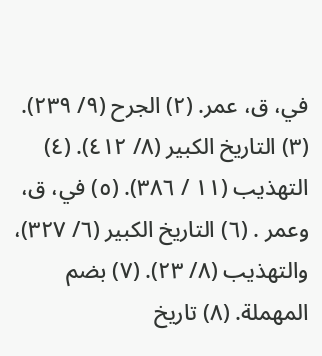في، ق، عمر. (٢) الجرح (٩/ ٢٣٩). (٣) التاريخ الكبير (٨/ ٤١٢). (٤) التهذيب (١١ / ٣٨٦). (٥) في، ق، وعمر . (٦) التاريخ الكبير (٦/ ٣٢٧)، والتهذيب (٨/ ٢٣). (٧) بضم المهملة. (٨) تاريخ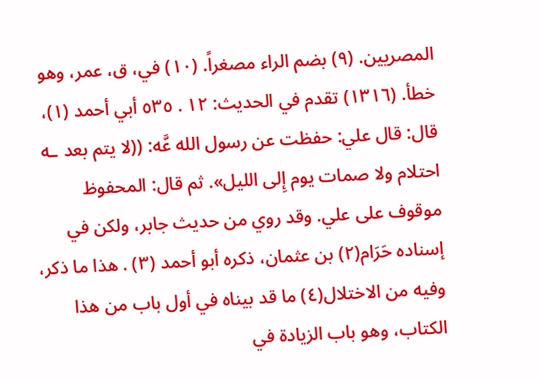المصريين. (٩) بضم الراء مصغراً. (١٠) في، ق، عمر، وهو خطأ. (١٣١٦) تقدم في الحديث: ١٢ . ٥٣٥ أبي أحمد (١)، قال: قال علي: حفظت عن رسول الله عَّه: ((لا يتم بعد ـه احتلام ولا صمات یوم إِلی الليل». ثم قال: المحفوظ موقوف على علي. وقد روي من حديث جابر، ولكن في إسناده حَرَام(٢) بن عثمان، ذكره أبو أحمد (٣) . هذا ما ذكر، وفيه من الاختلال(٤) ما قد بيناه في أول باب من هذا الكتاب، وهو باب الزيادة في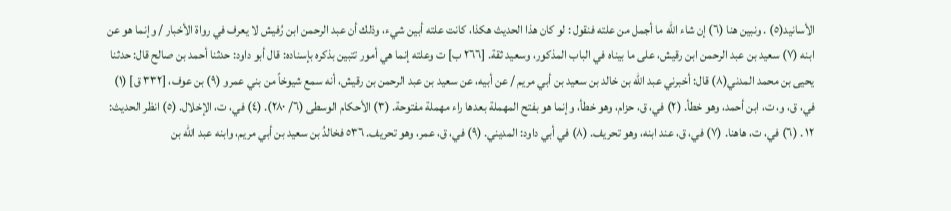الأسانيد(٥) . ونبين هنا (٦) إن شاء الله ما أجمل من علته فنقول : لو كان هذا الحديث هكذا، كانت علته أبين شيء، وذلك أن عبد الرحمن ابن رُفيش لا يعرف في رواة الأخبار / وإنما هو عن ابنه (٧) سعيد بن عبد الرحمن ابن رقيش، على ما بيناه في الباب المذكور، وسعيد ثقة. [٢٦٦ ب] ت وعلته إنما هي أمور تتبین بذكره بإسناده: قال أبو داود: حدثنا أحمد بن صالح قال: حدثنا يحيى بن محمد المدني(٨) قال: أخبرني عبد الله بن خالد بن سعيد بن أبي مريم / عن أبيه، عن سعيد بن عبد الرحمن بن رقيش، أنه سمع شيوخاً من بني عمرو (٩) بن عوف، [٣٣٢ ق] (١) في، ق، و، ت، ابن أحمد، وهو خطأ. (٢) في، ق، حزام، وهو خطأ، وإنما هو بفتح المهملة بعدها راء مهملة مفتوحة. (٣) الأحكام الوسطى (٦/ ٢٨٠). (٤) في، ت، الإخلال. (٥) انظر الحديث: ١٢ . (٦) في، ت، هاهنا. (٧) في، ق، عند ابنه، وهو تحريف. (٨) في أبي داود: المديني. (٩) في، ق، عمر، وهو تحريف. ٥٣٦ فخالدُ بن سعيد بن أبي مريم، وابنه عبد الله بن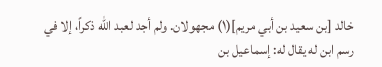خالد [بن سعيد بن أبي مريم](١) مجهولان. ولم أجد لعبد الله ذكراً، إلا في رسم ابن له يقال له: إسماعيل بن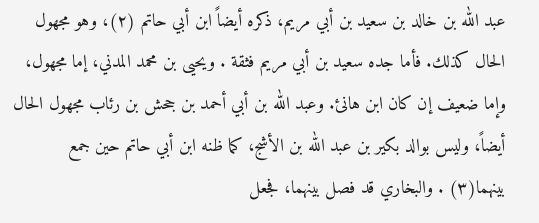عبد الله بن خالد بن سعيد بن أبي مريم، ذكره أيضاً ابن أبي حاتم (٢)، وهو مجهول الحال كذلك. فأما جده سعيد بن أبي مريم فثقة . ويحيى بن محمد المدني، إما مجهول، وإما ضعيف إن كان ابن هانئ. وعبد الله بن أبي أحمد بن جحش بن رئاب مجهول الحال أيضاً، وليس بوالد بكير بن عبد الله بن الأشج، كما ظنه ابن أبي حاتم حين جمع بينهما(٣) . والبخاري قد فصل بينهما، فجعل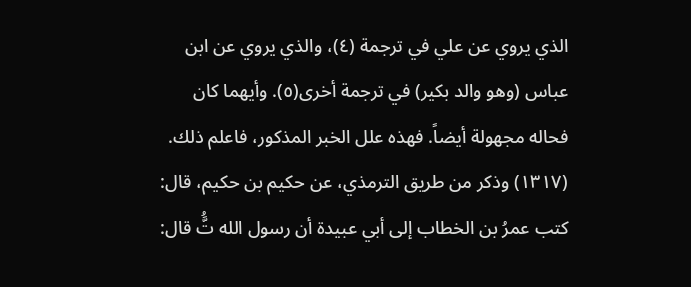الذي يروي عن علي في ترجمة (٤)، والذي يروي عن ابن عباس (وهو والد بكير) في ترجمة أخرى(٥). وأيهما كان فحاله مجهولة أيضاً. فهذه علل الخبر المذكور، فاعلم ذلك. (١٣١٧) وذكر من طريق الترمذي، عن حكيم بن حكيم، قال: كتب عمرُ بن الخطاب إلى أبي عبيدة أن رسول الله تَُّ قال: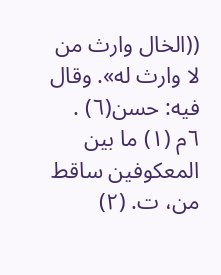((الخال وارث من لا وارث له». وقال فيه: حسن(٦) . ٦م (١) ما بين المعكوفین ساقط من، ت. (٢)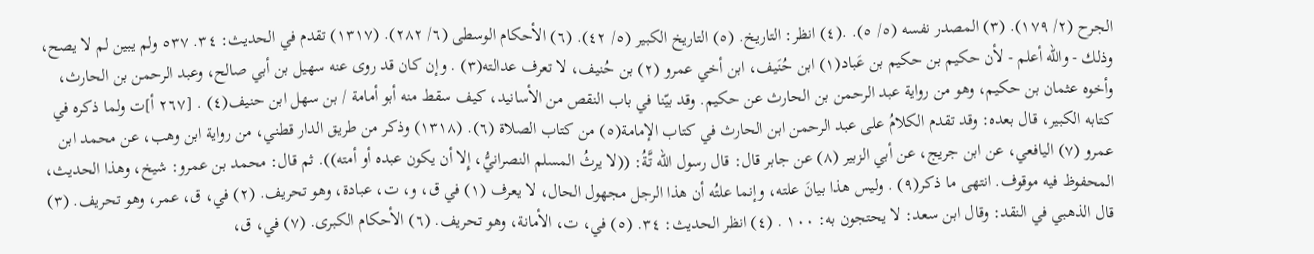الجرح (٢/ ١٧٩). (٣) المصدر نفسه (٥/ ٥). .(٤) انظر: التاريخ. (٥) التاريخ الكبير (٥/ ٤٢). (٦) الأحكام الوسطى (٦/ ٢٨٢). (١٣١٧) تقدم في الحديث: ٣٤. ٥٣٧ ولم يبين لم لا يصح، وذلك - والله أعلم - لأن حكيم بن حكيم بن عَباد(١) ابن حُنَيف، ابن أخي عمرو (٢) بن حُنيف، لا تعرف عدالته(٣) . وإن كان قد روى عنه سهيل بن أبي صالح، وعبد الرحمن بن الحارث، وأخوه عثمان بن حکیم، وهو من رواية عبد الرحمن بن الحارث عن حكيم. وقد بيّنا في باب النقص من الأسانيد، كيف سقط منه أبو أمامة / بن سهل ابن حنيف(٤) . [٢٦٧ أ]ت ولما ذكره في كتابه الكبير، قال بعده: وقد تقدم الكلامُ على عبد الرحمن ابن الحارث في كتاب الإمامة(٥) من كتاب الصلاة (٦). (١٣١٨) وذكر من طريق الدار قطني، من رواية ابن وهب، عن محمد ابن عمرو (٧) اليافعي، عن ابن جريج، عن أبي الزبير (٨) عن جابر قال: قال رسول الله تَّةُ: ((لا يرثُ المسلم النصرانيُّ، إِلا أن يكون عبده أو أمته)). ثم قال: محمد بن عمرو: شيخ، وهذا الحديث، المحفوظ فيه موقوف. انتهى ما ذكر(٩) . وليس هذا بيانَ علته، وإنما علتُه أن هذا الرجل مجهول الحال، لا يعرف (١) في ق، و، ت، عبادة، وهو تحريف. (٢) في، ق، عمر، وهو تحريف. (٣) قال الذهبي في النقد: وقال ابن سعد: لا يحتجون به: ١٠٠ . (٤) انظر الحديث: ٣٤. (٥) في، ت، الأمانة، وهو تحريف. (٦) الأحكام الكبرى. (٧) في، ق،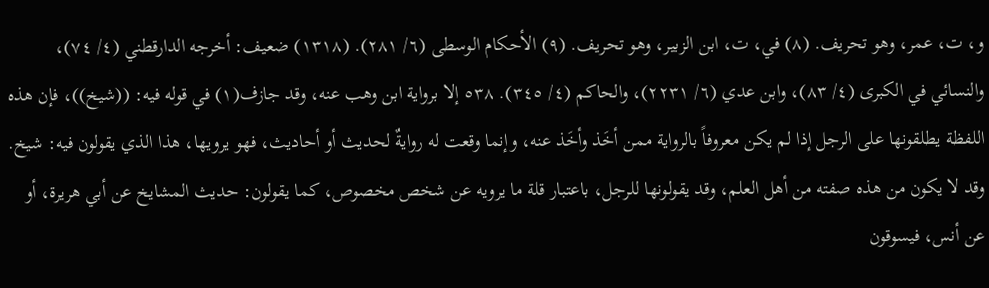و، ت، عمر، وهو تحريف. (٨) في، ت، ابن الزبير، وهو تحريف. (٩) الأحكام الوسطى (٦/ ٢٨١). (١٣١٨) ضعيف: أخرجه الدارقطني (٤/ ٧٤)، والنسائي في الكبرى (٤/ ٨٣)، وابن عدي (٦/ ٢٢٣١)، والحاكم (٤/ ٣٤٥). ٥٣٨ إلا برواية ابن وهب عنه، وقد جازف(١) في قوله فيه: ((شيخ))، فإن هذه اللفظة يطلقونها على الرجل إذا لم يكن معروفاً بالرواية ممن أخَذ وأخَذ عنه، وإنما وقعت له روايةٌ لحديث أو أحاديث، فهو يرويها، هذا الذي يقولون فيه: شيخ. وقد لا يكون من هذه صفته من أهل العلم، وقد يقولونها للرجل، باعتبار قلة ما يرويه عن شخص مخصوص، كما يقولون: حديث المشايخ عن أبي هريرة، أو عن أنس، فيسوقون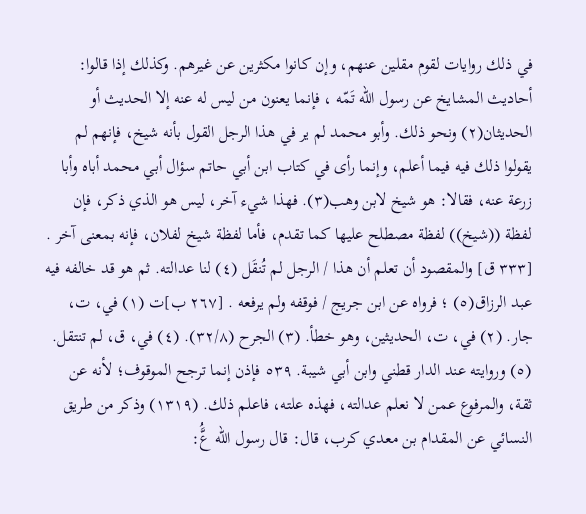في ذلك روايات لقوم مقلين عنهم، وإن كانوا مکثرین عن غيرهم. وكذلك إذا قالوا: أحاديث المشايخ عن رسول الله تَمّه ، فإنما يعنون من ليس له عنه إلا الحديث أو الحديثان(٢) ونحو ذلك. وأبو محمد لم ير في هذا الرجل القول بأنه شيخ، فإنهم لم يقولوا ذلك فيه فيما أعلم، وإنما رأى في كتاب ابن أبي حاتم سؤال أبي محمد أباه وأبا زرعة عنه، فقالا: هو شيخ لابن وهب(٣). فهذا شيء آخر، ليس هو الذي ذكر، فإن لفظة ((شيخ)) لفظة مصطلح عليها كما تقدم، فأما لفظة شیخ لفلان، فإنه بمعنى آخر . [٣٣٣ ق] والمقصود أن تعلم أن هذا / الرجل لم تُنقَل (٤) لنا عدالته. ثم هو قد خالفه فيه عبد الرزاق(٥) ؛ فرواه عن ابن جريج / فوقفه ولم يرفعه . [٢٦٧ ب]ت (١) في، ت، جار. (٢) في، ت، الحديثين، وهو خطأ. (٣) الجرح (٣٢/٨). (٤) في، ق، لم تنتقل. (٥) وروايته عند الدار قطني وابن أبي شيبة. ٥٣٩ فإذن إنما ترجح الموقوف؛ لأنه عن ثقة، والمرفوع عمن لا نعلم عدالته، فهذه علته، فاعلم ذلك. (١٣١٩) وذكر من طريق النسائي عن المقدام بن معدي كرب، قال: قال رسول الله عَُّ: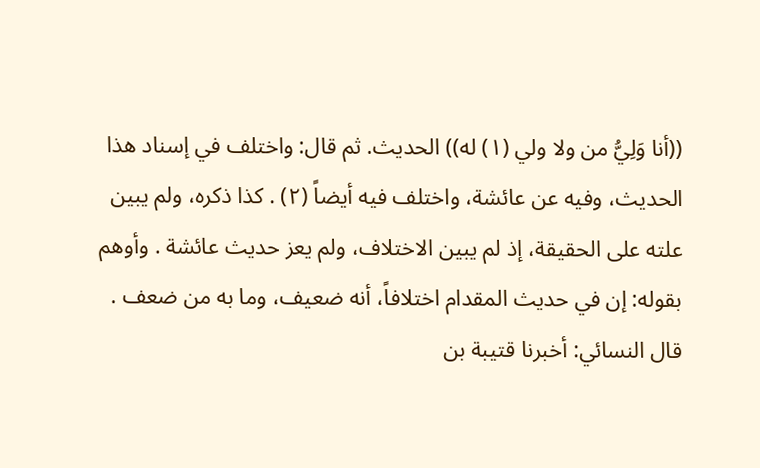((أنا وَلِيُّ من ولا ولي (١) له)) الحديث. ثم قال: واختلف في إسناد هذا الحديث، وفيه عن عائشة، واختلف فيه أيضاً (٢) . كذا ذكره، ولم يبين علته على الحقيقة، إذ لم يبين الاختلاف، ولم يعز حديث عائشة . وأوهم بقوله: إن في حديث المقدام اختلافاً، أنه ضعيف، وما به من ضعف . قال النسائي: أخبرنا قتيبة بن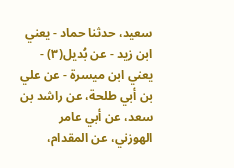سعيد، حدثنا حماد - يعني ابن زيد - عن بُديل(٣) - يعني ابن ميسرة - عن علي بن أبي طلحة، عن راشد بن سعد، عن أبي عامر الهوزني، عن المقدام،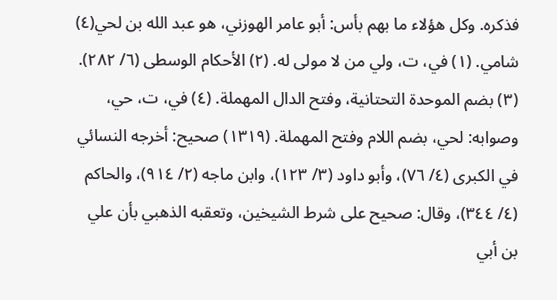فذكره. وكل هؤلاء ما بهم بأس: أبو عامر الهوزني، هو عبد الله بن لحي(٤) شامي. (١) في، ت، ولي من لا مولی له. (٢) الأحكام الوسطى (٦/ ٢٨٢). (٣) بضم الموحدة التحتانية، وفتح الدال المهملة. (٤) في، ت، حي، وصوابه: لحي، بضم اللام وفتح المهملة. (١٣١٩) صحيح: أخرجه النسائي في الكبرى (٤/ ٧٦)، وأبو داود (٣/ ١٢٣)، وابن ماجه (٢/ ٩١٤)، والحاكم (٤/ ٣٤٤)، وقال: صحيح على شرط الشيخين، وتعقبه الذهبي بأن علي بن أبي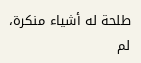طلحة له أشياء منكرة، لم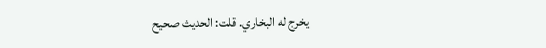يخرج له البخاري. قلت: الحديث صحيح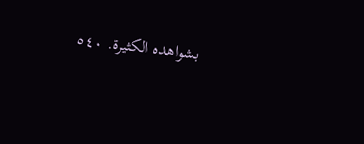بشواهده الكثيرة. ٥٤٠